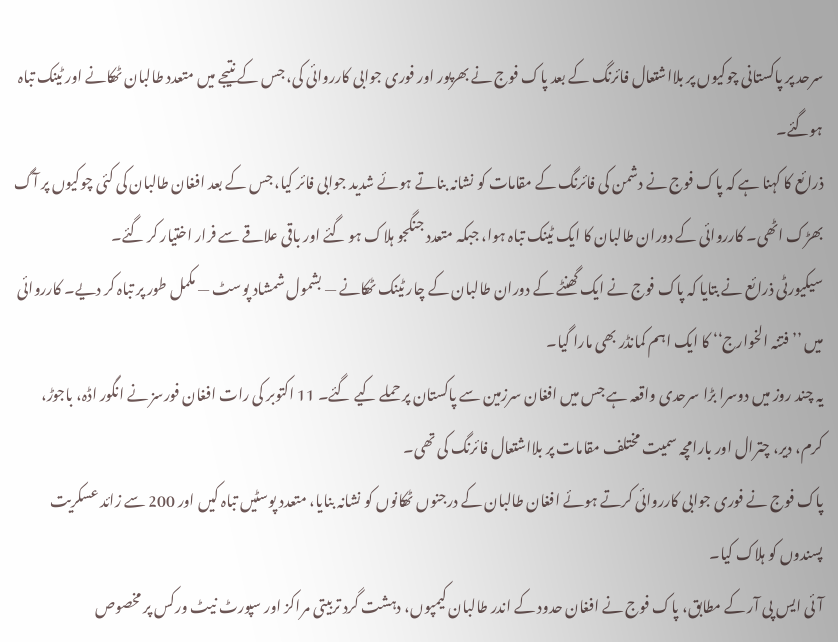سرحد پر پاکستانی چوکیوں پر بلااشتعال فائرنگ کے بعد پاک فوج نے بھرپور اور فوری جوابی کارروائی کی، جس کے نتیجے میں متعدد طالبان ٹھکانے اور ٹینک تباہ ہوگئے۔
ذرائع کا کہنا ہے کہ پاک فوج نے دشمن کی فائرنگ کے مقامات کو نشانہ بناتے ہوئے شدید جوابی فائر کیا، جس کے بعد افغان طالبان کی کئی چوکیوں پر آگ بھڑک اٹھی۔ کارروائی کے دوران طالبان کا ایک ٹینک تباہ ہوا، جبکہ متعدد جنگجو ہلاک ہو گئے اور باقی علاقے سے فرار اختیار کر گئے۔
سیکیورٹی ذرائع نے بتایا کہ پاک فوج نے ایک گھنٹے کے دوران طالبان کے چار ٹینک ٹھکانے — بشمول شمشاد پوسٹ — مکمل طور پر تباہ کر دیے۔ کارروائی میں ’’فتنہ الخوارج‘‘ کا ایک اہم کمانڈر بھی مارا گیا۔
یہ چند روز میں دوسرا بڑا سرحدی واقعہ ہے جس میں افغان سرزمین سے پاکستان پر حملے کیے گئے۔ 11 اکتوبر کی رات افغان فورسز نے انگور اڈہ، باجوڑ، کرم، دیر، چترال اور بارامچہ سمیت مختلف مقامات پر بلااشتعال فائرنگ کی تھی۔
پاک فوج نے فوری جوابی کارروائی کرتے ہوئے افغان طالبان کے درجنوں ٹھکانوں کو نشانہ بنایا، متعدد پوسٹیں تباہ کیں اور 200 سے زائد عسکریت پسندوں کو ہلاک کیا۔
آئی ایس پی آر کے مطابق، پاک فوج نے افغان حدود کے اندر طالبان کیمپوں، دہشت گرد تربیتی مراکز اور سپورٹ نیٹ ورکس پر مخصوص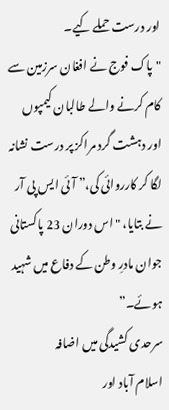اور درست حملے کیے۔
"پاک فوج نے افغان سرزمین سے کام کرنے والے طالبان کیمپوں اور دہشت گرد مراکز پر درست نشانہ لگا کر کارروائی کی،” آئی ایس پی آر نے بتایا، "اس دوران 23 پاکستانی جوان مادرِ وطن کے دفاع میں شہید ہوئے۔”
سرحدی کشیدگی میں اضافہ
اسلام آباد اور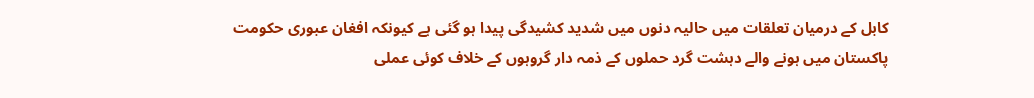کابل کے درمیان تعلقات میں حالیہ دنوں میں شدید کشیدگی پیدا ہو گئی ہے کیونکہ افغان عبوری حکومت پاکستان میں ہونے والے دہشت گرد حملوں کے ذمہ دار گروہوں کے خلاف کوئی عملی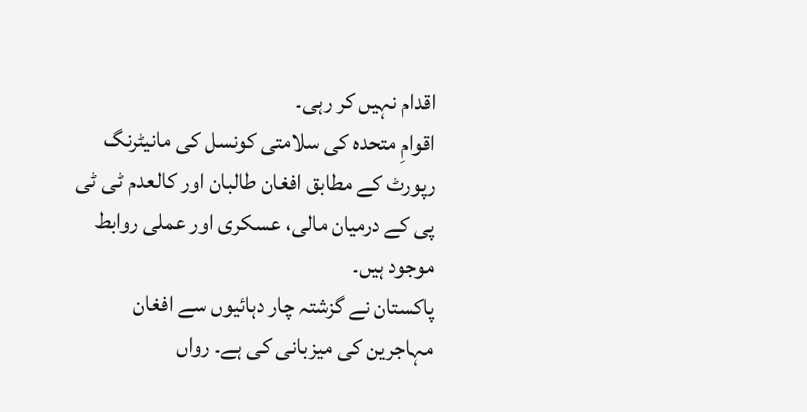اقدام نہیں کر رہی۔
اقوامِ متحدہ کی سلامتی کونسل کی مانیٹرنگ رپورٹ کے مطابق افغان طالبان اور کالعدم ٹی ٹی پی کے درمیان مالی، عسکری اور عملی روابط موجود ہیں۔
پاکستان نے گزشتہ چار دہائیوں سے افغان مہاجرین کی میزبانی کی ہے۔ رواں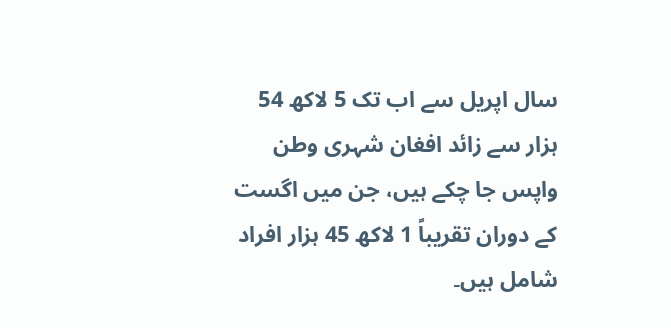سال اپریل سے اب تک 5 لاکھ 54 ہزار سے زائد افغان شہری وطن واپس جا چکے ہیں، جن میں اگست کے دوران تقریباً 1 لاکھ 45 ہزار افراد شامل ہیں۔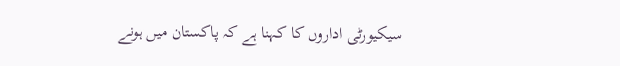سیکیورٹی اداروں کا کہنا ہے کہ پاکستان میں ہونے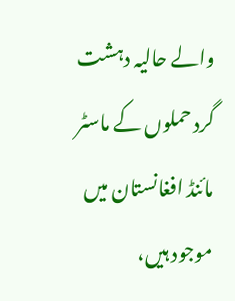والے حالیہ دہشت گرد حملوں کے ماسٹر مائنڈ افغانستان میں موجود ہیں،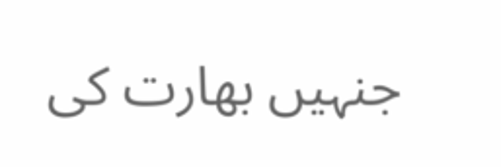جنہیں بھارت کی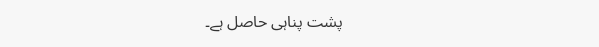پشت پناہی حاصل ہے۔